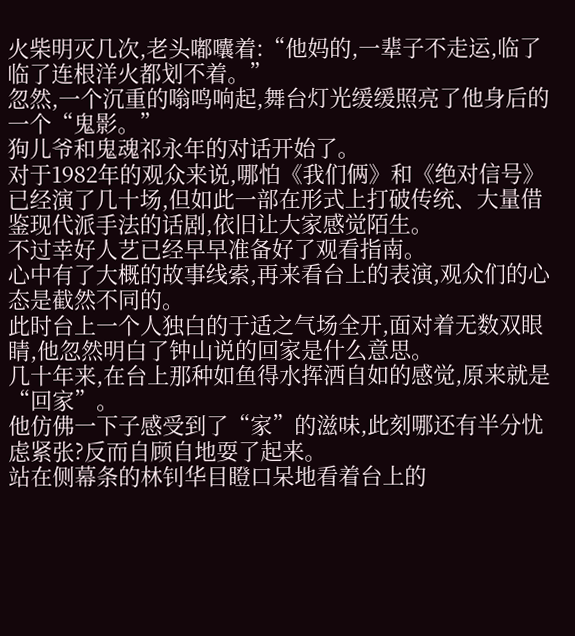火柴明灭几次,老头嘟囔着:“他妈的,一辈子不走运,临了临了连根洋火都划不着。”
忽然,一个沉重的嗡鸣响起,舞台灯光缓缓照亮了他身后的一个“鬼影。”
狗儿爷和鬼魂祁永年的对话开始了。
对于1982年的观众来说,哪怕《我们俩》和《绝对信号》已经演了几十场,但如此一部在形式上打破传统、大量借鉴现代派手法的话剧,依旧让大家感觉陌生。
不过幸好人艺已经早早准备好了观看指南。
心中有了大概的故事线索,再来看台上的表演,观众们的心态是截然不同的。
此时台上一个人独白的于适之气场全开,面对着无数双眼睛,他忽然明白了钟山说的回家是什么意思。
几十年来,在台上那种如鱼得水挥洒自如的感觉,原来就是“回家”。
他仿佛一下子感受到了“家”的滋味,此刻哪还有半分忧虑紧张?反而自顾自地耍了起来。
站在侧幕条的林钊华目瞪口呆地看着台上的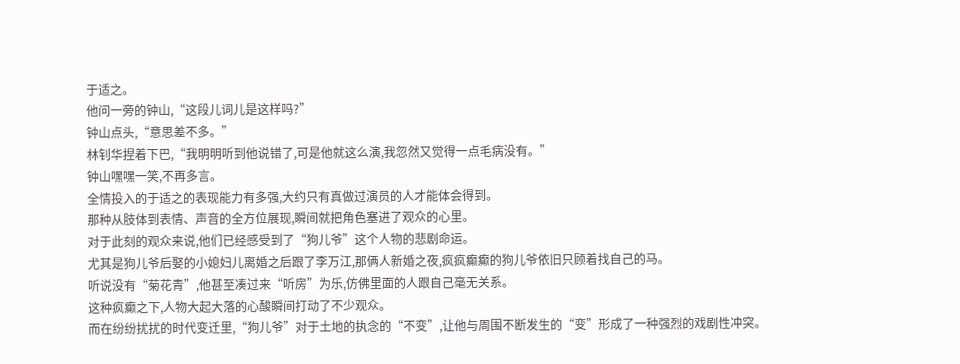于适之。
他问一旁的钟山,“这段儿词儿是这样吗?”
钟山点头,“意思差不多。”
林钊华捏着下巴,“我明明听到他说错了,可是他就这么演,我忽然又觉得一点毛病没有。”
钟山嘿嘿一笑,不再多言。
全情投入的于适之的表现能力有多强,大约只有真做过演员的人才能体会得到。
那种从肢体到表情、声音的全方位展现,瞬间就把角色塞进了观众的心里。
对于此刻的观众来说,他们已经感受到了“狗儿爷”这个人物的悲剧命运。
尤其是狗儿爷后娶的小媳妇儿离婚之后跟了李万江,那俩人新婚之夜,疯疯癫癫的狗儿爷依旧只顾着找自己的马。
听说没有“菊花青”,他甚至凑过来“听房”为乐,仿佛里面的人跟自己毫无关系。
这种疯癫之下,人物大起大落的心酸瞬间打动了不少观众。
而在纷纷扰扰的时代变迁里,“狗儿爷”对于土地的执念的“不变”,让他与周围不断发生的“变”形成了一种强烈的戏剧性冲突。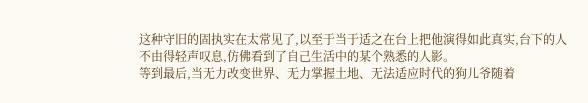这种守旧的固执实在太常见了,以至于当于适之在台上把他演得如此真实,台下的人不由得轻声叹息,仿佛看到了自己生活中的某个熟悉的人影。
等到最后,当无力改变世界、无力掌握土地、无法适应时代的狗儿爷随着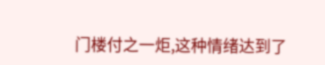门楼付之一炬,这种情绪达到了